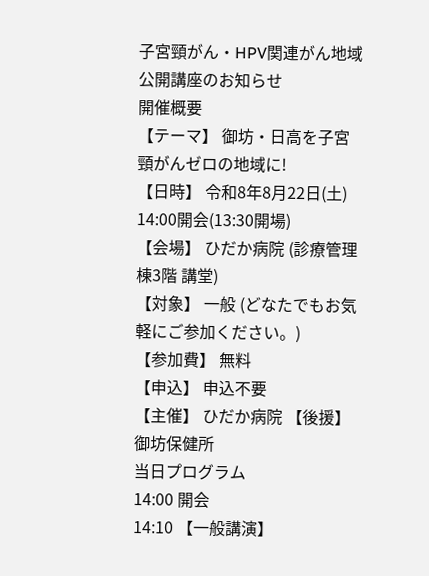子宮頸がん・HPV関連がん地域公開講座のお知らせ
開催概要
【テーマ】 御坊・日高を子宮頸がんゼロの地域に!
【日時】 令和8年8月22日(土) 14:00開会(13:30開場)
【会場】 ひだか病院 (診療管理棟3階 講堂)
【対象】 一般 (どなたでもお気軽にご参加ください。)
【参加費】 無料
【申込】 申込不要
【主催】 ひだか病院 【後援】 御坊保健所
当日プログラム
14:00 開会
14:10 【一般講演】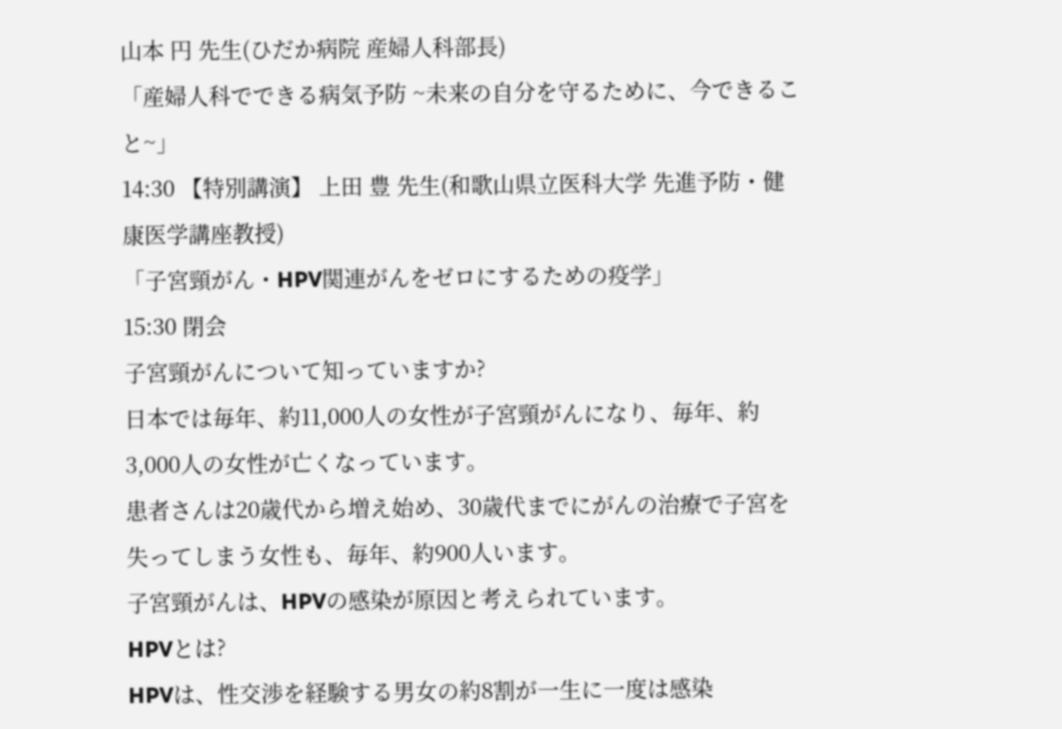山本 円 先生(ひだか病院 産婦人科部長)
「産婦人科でできる病気予防 ~未来の自分を守るために、今できること~」
14:30 【特別講演】 上田 豊 先生(和歌山県立医科大学 先進予防・健康医学講座教授)
「子宮頸がん・HPV関連がんをゼロにするための疫学」
15:30 閉会
子宮頸がんについて知っていますか?
日本では毎年、約11,000人の女性が子宮頸がんになり、毎年、約3,000人の女性が亡くなっています。
患者さんは20歳代から増え始め、30歳代までにがんの治療で子宮を失ってしまう女性も、毎年、約900人います。
子宮頸がんは、HPVの感染が原因と考えられています。
HPVとは?
HPVは、性交渉を経験する男女の約8割が一生に一度は感染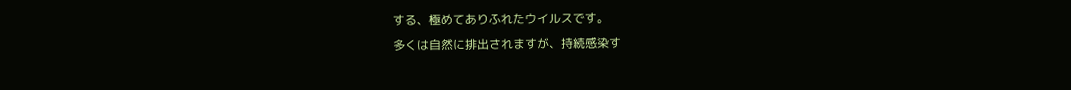する、極めてありふれたウイルスです。
多くは自然に排出されますが、持続感染す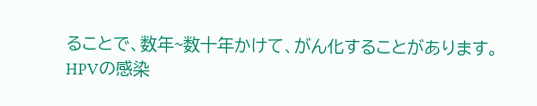ることで、数年~数十年かけて、がん化することがあります。
HPVの感染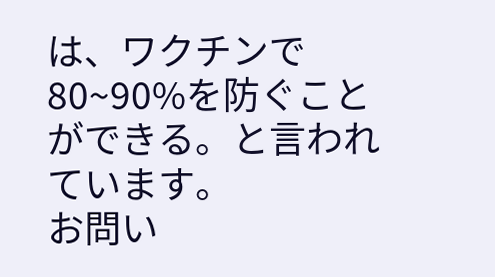は、ワクチンで80~90%を防ぐことができる。と言われています。
お問い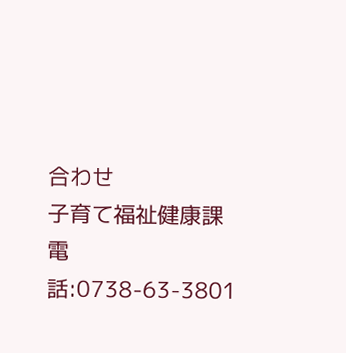合わせ
子育て福祉健康課
電話:0738-63-3801